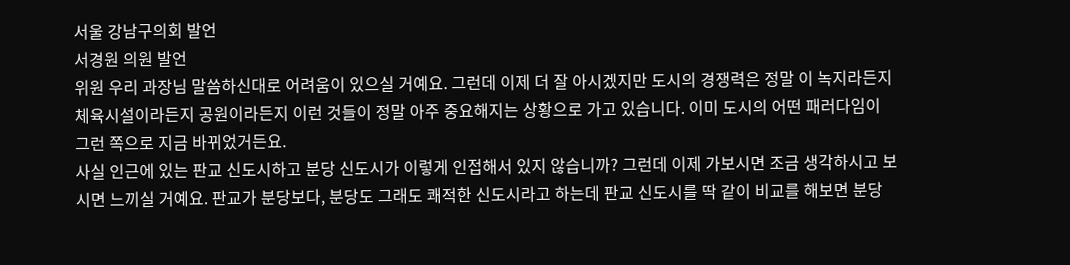서울 강남구의회 발언
서경원 의원 발언
위원 우리 과장님 말씀하신대로 어려움이 있으실 거예요. 그런데 이제 더 잘 아시겠지만 도시의 경쟁력은 정말 이 녹지라든지 체육시설이라든지 공원이라든지 이런 것들이 정말 아주 중요해지는 상황으로 가고 있습니다. 이미 도시의 어떤 패러다임이 그런 쪽으로 지금 바뀌었거든요.
사실 인근에 있는 판교 신도시하고 분당 신도시가 이렇게 인접해서 있지 않습니까? 그런데 이제 가보시면 조금 생각하시고 보시면 느끼실 거예요. 판교가 분당보다, 분당도 그래도 쾌적한 신도시라고 하는데 판교 신도시를 딱 같이 비교를 해보면 분당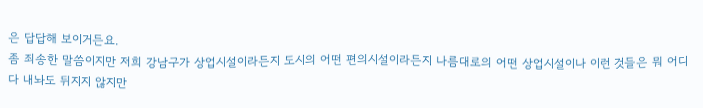은 답답해 보이거든요.
좀 죄송한 말씀이지만 저희 강남구가 상업시설이라든지 도시의 어떤 편의시설이라든지 나름대로의 어떤 상업시설이나 이런 것들은 뭐 어디다 내놔도 뒤지지 않지만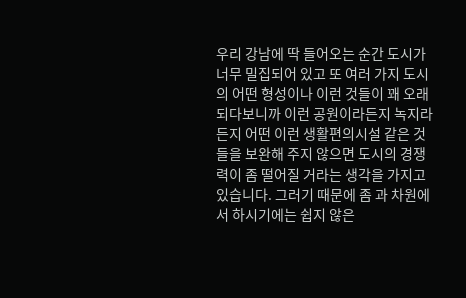우리 강남에 딱 들어오는 순간 도시가 너무 밀집되어 있고 또 여러 가지 도시의 어떤 형성이나 이런 것들이 꽤 오래 되다보니까 이런 공원이라든지 녹지라든지 어떤 이런 생활편의시설 같은 것들을 보완해 주지 않으면 도시의 경쟁력이 좀 떨어질 거라는 생각을 가지고 있습니다. 그러기 때문에 좀 과 차원에서 하시기에는 쉽지 않은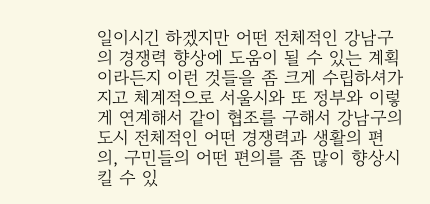일이시긴 하겠지만 어떤 전체적인 강남구의 경쟁력 향상에 도움이 될 수 있는 계획이라든지 이런 것들을 좀 크게 수립하셔가지고 체계적으로 서울시와 또 정부와 이렇게 연계해서 같이 협조를 구해서 강남구의 도시 전체적인 어떤 경쟁력과 생활의 편의, 구민들의 어떤 편의를 좀 많이 향상시킬 수 있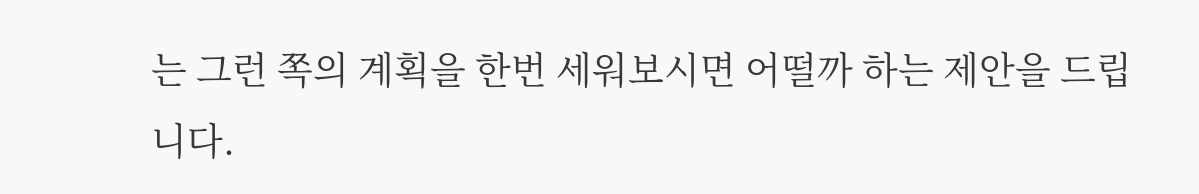는 그런 쪽의 계획을 한번 세워보시면 어떨까 하는 제안을 드립니다.